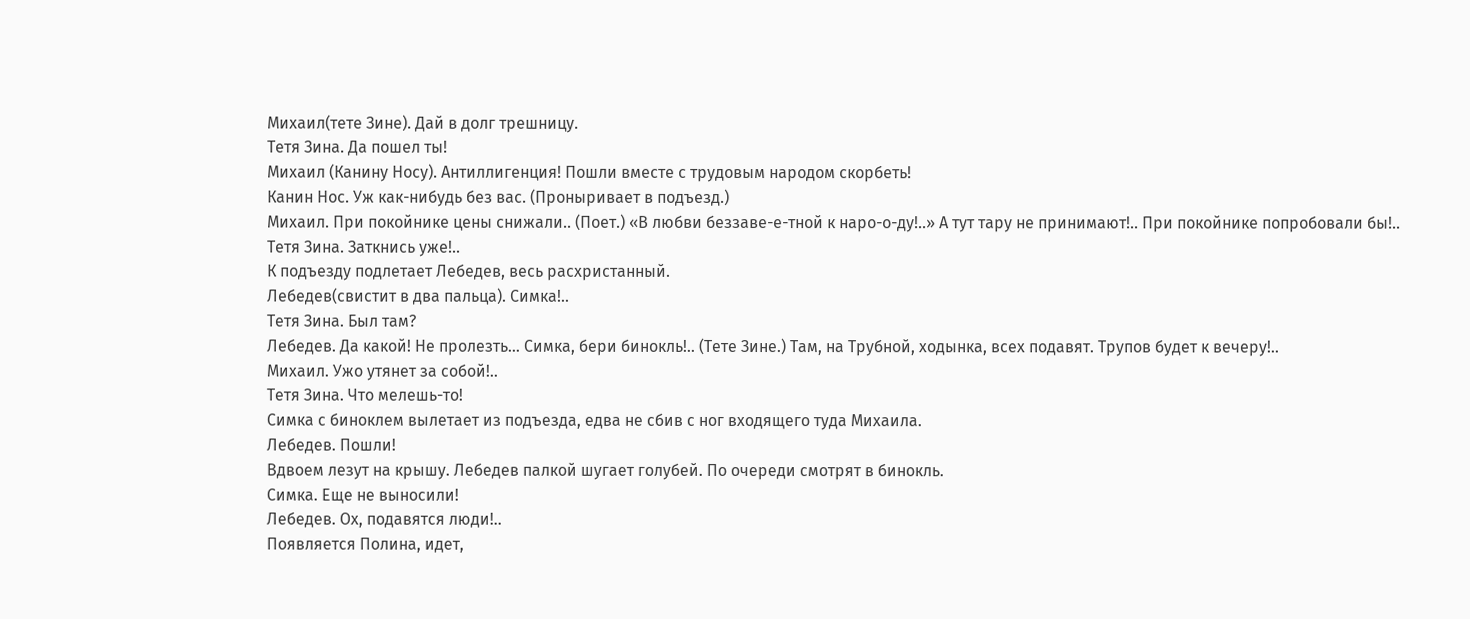Михаил(тете Зине). Дай в долг трешницу.
Тетя Зина. Да пошел ты!
Михаил (Канину Носу). Антиллигенция! Пошли вместе с трудовым народом скорбеть!
Канин Нос. Уж как-нибудь без вас. (Проныривает в подъезд.)
Михаил. При покойнике цены снижали.. (Поет.) «В любви беззаве-е-тной к наро-о-ду!..» А тут тару не принимают!.. При покойнике попробовали бы!..
Тетя Зина. Заткнись уже!..
К подъезду подлетает Лебедев, весь расхристанный.
Лебедев(свистит в два пальца). Симка!..
Тетя Зина. Был там?
Лебедев. Да какой! Не пролезть… Симка, бери бинокль!.. (Тете Зине.) Там, на Трубной, ходынка, всех подавят. Трупов будет к вечеру!..
Михаил. Ужо утянет за собой!..
Тетя Зина. Что мелешь-то!
Симка с биноклем вылетает из подъезда, едва не сбив с ног входящего туда Михаила.
Лебедев. Пошли!
Вдвоем лезут на крышу. Лебедев палкой шугает голубей. По очереди смотрят в бинокль.
Симка. Еще не выносили!
Лебедев. Ох, подавятся люди!..
Появляется Полина, идет,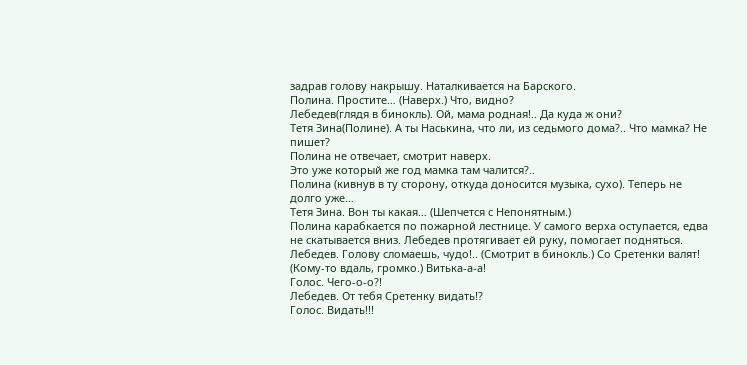задрав голову накрышу. Наталкивается на Барского.
Полина. Простите… (Наверх.) Что, видно?
Лебедев(глядя в бинокль). Ой, мама родная!.. Да куда ж они?
Тетя Зина(Полине). А ты Наськина, что ли, из седьмого дома?.. Что мамка? Не пишет?
Полина не отвечает, смотрит наверх.
Это уже который же год мамка там чалится?..
Полина (кивнув в ту сторону, откуда доносится музыка, сухо). Теперь не долго уже…
Тетя Зина. Вон ты какая… (Шепчется с Непонятным.)
Полина карабкается по пожарной лестнице. У самого верха оступается, едва не скатывается вниз. Лебедев протягивает ей руку, помогает подняться.
Лебедев. Голову сломаешь, чудо!.. (Смотрит в бинокль.) Со Сретенки валят! (Кому-то вдаль, громко.) Витька-а-а!
Голос. Чего-о-о?!
Лебедев. От тебя Сретенку видать!?
Голос. Видать!!!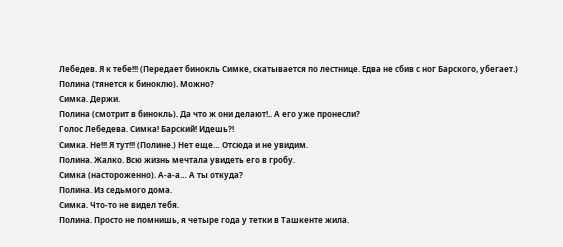Лебедев. Я к тебе!!! (Передает бинокль Симке, скатывается по лестнице. Едва не сбив с ног Барского, убегает.)
Полина (тянется к биноклю). Можно?
Симка. Держи.
Полина (смотрит в бинокль). Да что ж они делают!.. А его уже пронесли?
Голос Лебедева. Симка! Барский! Идешь?!
Симка. Не!!! Я тут!!! (Полине.) Нет еще… Отсюда и не увидим.
Полина. Жалко. Всю жизнь мечтала увидеть его в гробу.
Симка (настороженно). А-а-а… А ты откуда?
Полина. Из седьмого дома.
Симка. Что-то не видел тебя.
Полина. Просто не помнишь, я четыре года у тетки в Ташкенте жила.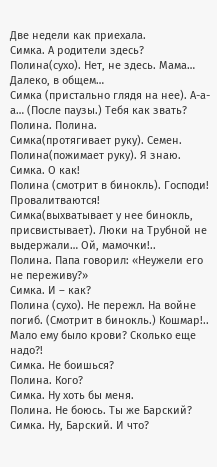Две недели как приехала.
Симка. А родители здесь?
Полина(сухо). Нет, не здесь. Мама… Далеко, в общем…
Симка (пристально глядя на нее). А-а-а… (После паузы.) Тебя как звать?
Полина. Полина.
Симка(протягивает руку). Семен.
Полина(пожимает руку). Я знаю.
Симка. О как!
Полина (смотрит в бинокль). Господи! Провалитваются!
Симка(выхватывает у нее бинокль, присвистывает). Люки на Трубной не выдержали… Ой, мамочки!..
Полина. Папа говорил: «Неужели его не переживу?»
Симка. И – как?
Полина (сухо). Не пережл. На войне погиб. (Смотрит в бинокль.) Кошмар!.. Мало ему было крови? Сколько еще надо?!
Симка. Не боишься?
Полина. Кого?
Симка. Ну хоть бы меня.
Полина. Не боюсь. Ты же Барский?
Симка. Ну, Барский. И что?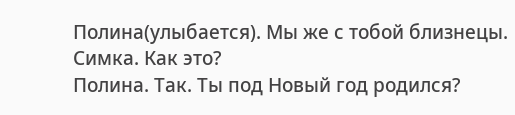Полина(улыбается). Мы же с тобой близнецы.
Симка. Как это?
Полина. Так. Ты под Новый год родился?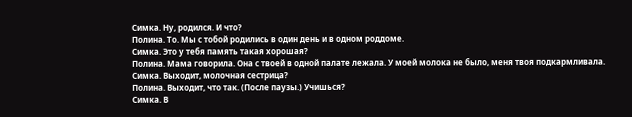Симка. Ну, родился. И что?
Полина. То. Мы с тобой родились в один день и в одном роддоме.
Симка. Это у тебя память такая хорошая?
Полина. Мама говорила. Она с твоей в одной палате лежала. У моей молока не было, меня твоя подкармливала.
Симка. Выходит, молочная сестрица?
Полина. Выходит, что так. (После паузы.) Учишься?
Симка. В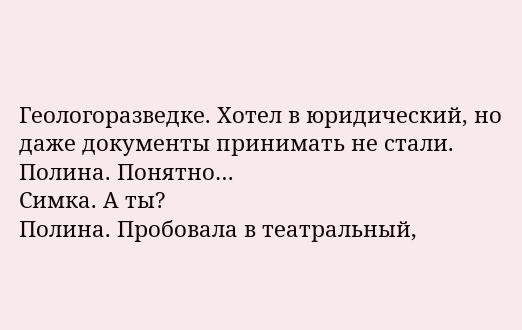Геологоразведке. Хотел в юридический, но даже документы принимать не стали.
Полина. Понятно…
Симка. А ты?
Полина. Пробовала в театральный,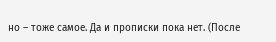но – тоже самое. Да и прописки пока нет. (После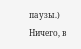паузы.) Ничего, в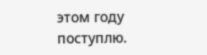этом году поступлю.